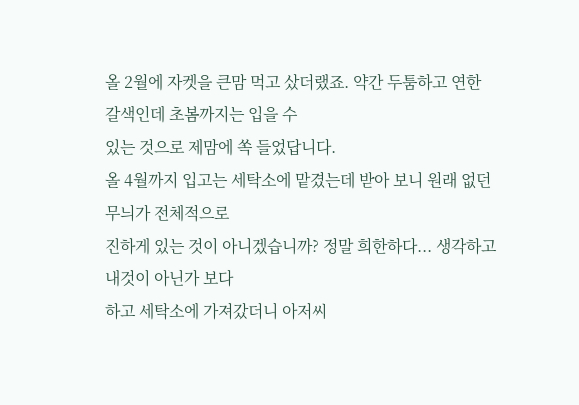올 2월에 자켓을 큰맘 먹고 샀더랬죠. 약간 두툼하고 연한 갈색인데 초봄까지는 입을 수
있는 것으로 제맘에 쏙 들었답니다.
올 4월까지 입고는 세탁소에 맡겼는데 받아 보니 원래 없던 무늬가 전체적으로
진하게 있는 것이 아니겠습니까? 정말 희한하다... 생각하고 내것이 아닌가 보다
하고 세탁소에 가져갔더니 아저씨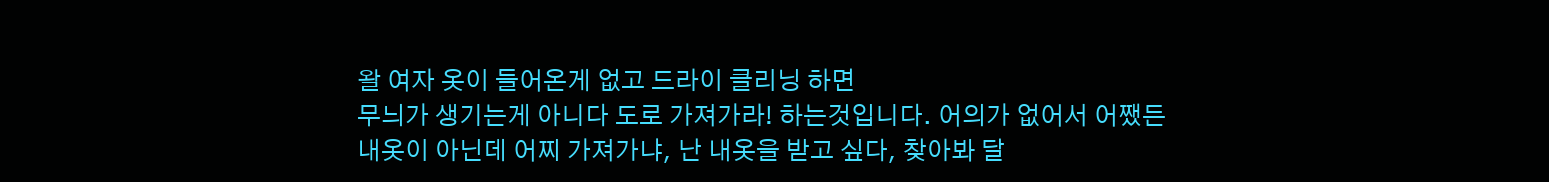왈 여자 옷이 들어온게 없고 드라이 클리닝 하면
무늬가 생기는게 아니다 도로 가져가라! 하는것입니다. 어의가 없어서 어쨌든
내옷이 아닌데 어찌 가져가냐, 난 내옷을 받고 싶다, 찾아봐 달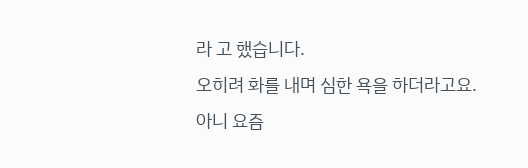라 고 했습니다.
오히려 화를 내며 심한 욕을 하더라고요.
아니 요즘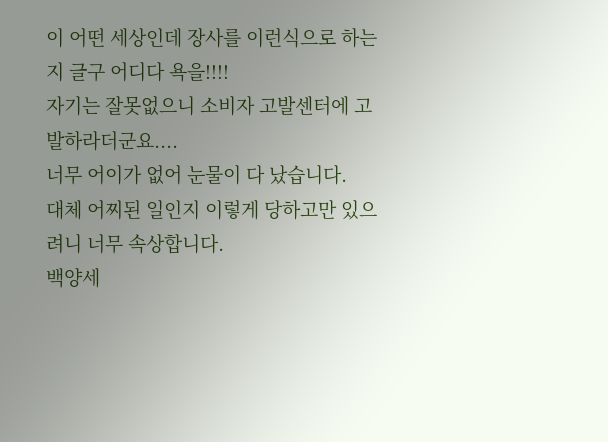이 어떤 세상인데 장사를 이런식으로 하는지 글구 어디다 욕을!!!!
자기는 잘못없으니 소비자 고발센터에 고발하라더군요....
너무 어이가 없어 눈물이 다 났습니다.
대체 어찌된 일인지 이렇게 당하고만 있으려니 너무 속상합니다.
백양세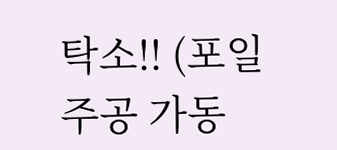탁소!! (포일주공 가동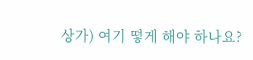상가) 여기 떻게 해야 하나요?